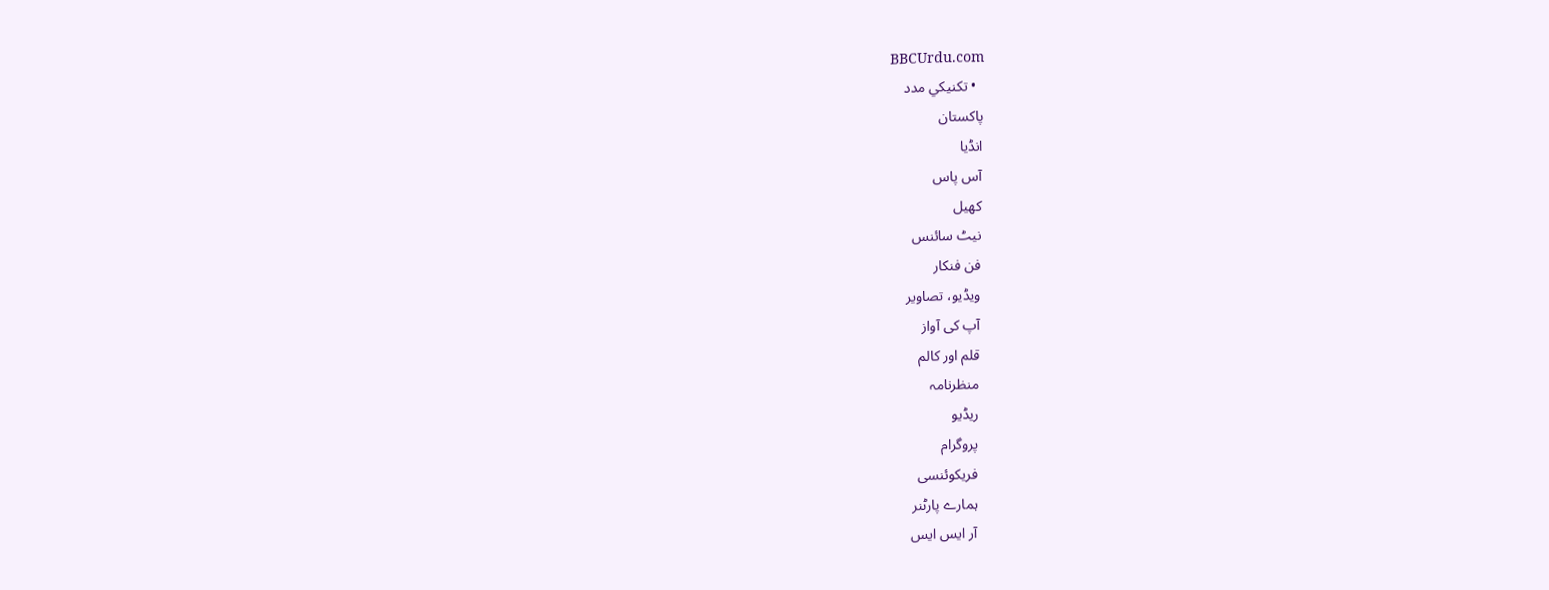BBCUrdu.com
  • تکنيکي مدد
پاکستان
انڈیا
آس پاس
کھیل
نیٹ سائنس
فن فنکار
ویڈیو، تصاویر
آپ کی آواز
قلم اور کالم
منظرنامہ
ریڈیو
پروگرام
فریکوئنسی
ہمارے پارٹنر
آر ایس ایس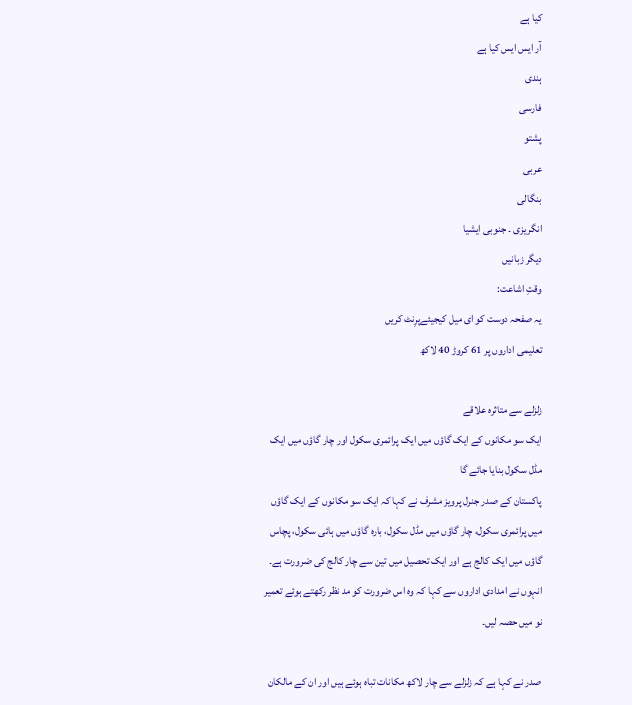کیا ہے
آر ایس ایس کیا ہے
ہندی
فارسی
پشتو
عربی
بنگالی
انگریزی ۔ جنوبی ایشیا
دیگر زبانیں
وقتِ اشاعت:
یہ صفحہ دوست کو ای میل کیجیئےپرِنٹ کریں
تعلیمی اداروں پر 61 کروڑ 40 لاکھ

زلزلے سے متاثرہ علاقے
ایک سو مکانوں کے ایک گاؤں میں ایک پرائمری سکول اور چار گاؤں میں ایک مڈل سکول بنایا جائے گا
پاکستان کے صدر جنرل پرویز مشرف نے کہا کہ ایک سو مکانوں کے ایک گاؤں میں پرائمری سکول، چار گاؤں میں مڈل سکول، بارہ گاؤں میں ہائی سکول، پچاس گاؤں میں ایک کالج ہے اور ایک تحصیل میں تین سے چار کالج کی ضرورت ہے۔ انہوں نے امدادی اداروں سے کہا کہ وہ اس ضرورت کو مد نظر رکھتے ہوئے تعمیر نو میں حصہ لیں۔

صدر نے کہا ہے کہ زلزلے سے چار لاکھ مکانات تباہ ہوئے ہیں اور ان کے مالکان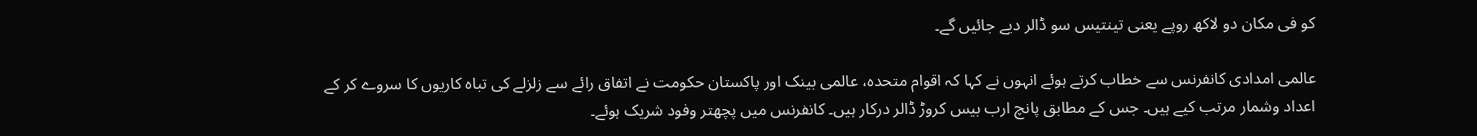کو فی مکان دو لاکھ روپے یعنی تینتیس سو ڈالر دیے جائیں گے۔

عالمی امدادی کانفرنس سے خطاب کرتے ہوئے انہوں نے کہا کہ اقوام متحدہ، عالمی بینک اور پاکستان حکومت نے اتفاق رائے سے زلزلے کی تباہ کاریوں کا سروے کر کے اعداد وشمار مرتب کیے ہیں۔ جس کے مطابق پانچ ارب بیس کروڑ ڈالر درکار ہیں۔ کانفرنس میں پچھتر وفود شریک ہوئے۔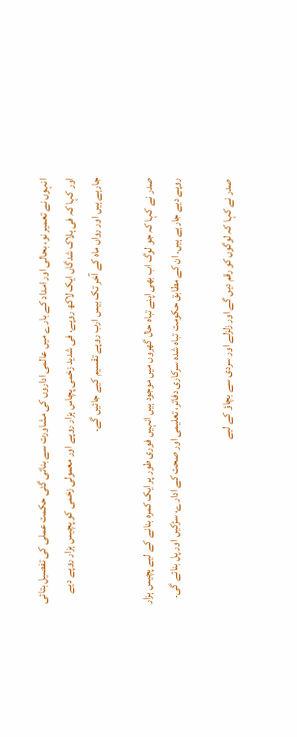انہوں نے تعمیر نو، بحالی اور امداد کے بارے میں عالمی اداروں کی مشاورت سے بنائی گئی حکمت عملی کی تفصیل بتائی اور کہا کہ فی ہلاک شدگاں ایک لاکھ روپے، فی شدید زخمی پچاس ہزار روپے اور معمولی زخمی کو پچیس ہزار روپے دیے جارہے ہیں اور رواں ماہ کے آخر تک بیس ارب روپے تقسیم کیے جائیں گے۔

صدر نے کہا کہ جو لوگ اب بھی اپنے تباہ حال گھروں میں موجود ہیں انہیں فوری طور پر ایک کمرہ بنانے کے لیے پچیس ہزار روپے دیے جارہے ہیں۔ ان کے مطابق حکومت تباہ شدہ سرکاری دفاتر، تعلیمی اور صحت کے ادارے، سڑکیں اور پل بنائے گی۔

صدر نے کہا کہ لوگوں کو رقم دیں گے اور زلزلے اور سردی سے بچاؤ کے لیے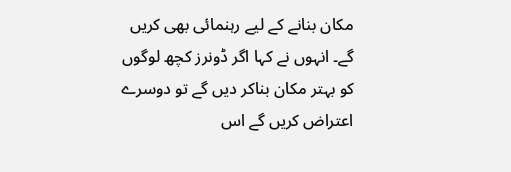مکان بنانے کے لیے رہنمائی بھی کریں گے۔ انہوں نے کہا اگر ڈونرز کچھ لوگوں کو بہتر مکان بناکر دیں گے تو دوسرے اعتراض کریں گے اس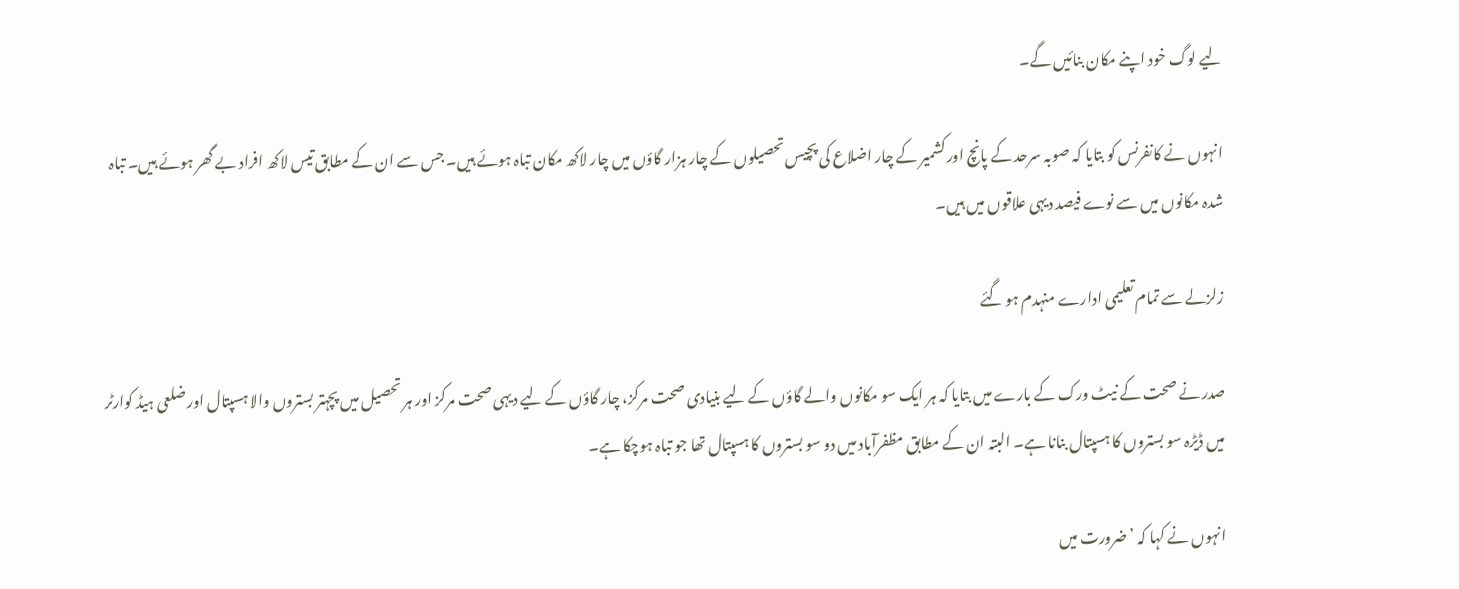لیے لوگ خود اپنے مکان بنائیں گے۔

انہوں نے کانفرنس کو بتایا کہ صوبہ سرحد کے پانچ اور کشمیر کے چار اضلاع کی پچیس تحصیلوں کے چار ہزار گاؤں میں چار لاکھ مکان تباہ ہوئے ہیں۔ جس سے ان کے مطابق تیس لاکھ افراد بے گھر ہوئے ہیں۔ تباہ شدہ مکانوں میں سے نوے فیصد دیہی علاقوں میں ہیں۔

زلزلے سے تمام تعلیمی ادارے منہدم ہو گئے

صدر نے صحت کے نیٹ ورک کے بارے میں بتایا کہ ہر ایک سو مکانوں والے گاؤں کے لیے بنیادی صحت مرکز، چار گاؤں کے لیے دیہی صحت مرکز اور ہر تحصیل میں پچہتر بستروں والا ہسپتال اور ضلعی ہیڈ کوارٹر میں ڈیڑہ سو بستروں کا ہسپتال بنانا ہے۔ البتہ ان کے مطابق مظفرآباد میں دو سو بستروں کا ہسپتال تھا جو تباہ ہوچکا ہے۔

انہوں نے کہا کہ ’ضرورت میں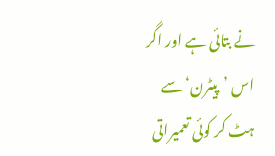نے بتائی ہے اور اگر اس ’پیٹرن‘ سے ہٹ کر کوئی تعمیراتی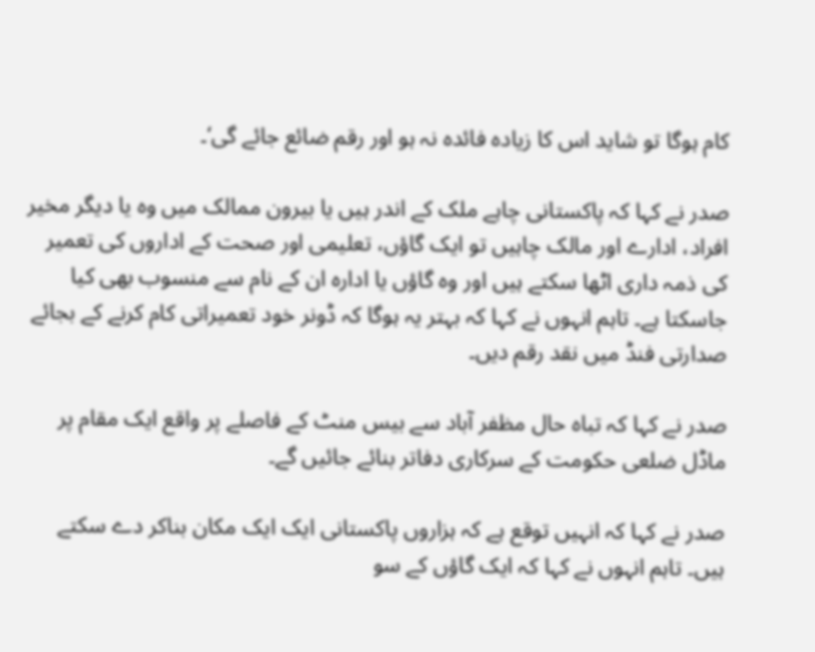کام ہوگا تو شاید اس کا زیادہ فائدہ نہ ہو اور رقم ضائع جائے گی‘۔

صدر نے کہا کہ پاکستانی چاہے ملک کے اندر ہیں یا بیرون ممالک میں وہ یا دیگر مخیر افراد، ادارے اور مالک چاہیں تو ایک گاؤں، تعلیمی اور صحت کے اداروں کی تعمیر کی ذمہ داری اٹھا سکتے ہیں اور وہ گاؤں یا ادارہ ان کے نام سے منسوب بھی کیا جاسکتا ہے۔ تاہم انہوں نے کہا کہ بہتر یہ ہوگا کہ ڈونر خود تعمیراتی کام کرنے کے بجائے صدارتی فنڈ میں نقد رقم دیں۔

صدر نے کہا کہ تباہ حال مظفر آباد سے بیس منٹ کے فاصلے پر واقع ایک مقام پر ماڈل ضلعی حکومت کے سرکاری دفاتر بنائے جائیں گے۔

صدر نے کہا کہ انہیں توقع ہے کہ ہزاروں پاکستانی ایک ایک مکان بناکر دے سکتے ہیں۔ تاہم انہوں نے کہا کہ ایک گاؤں کے سو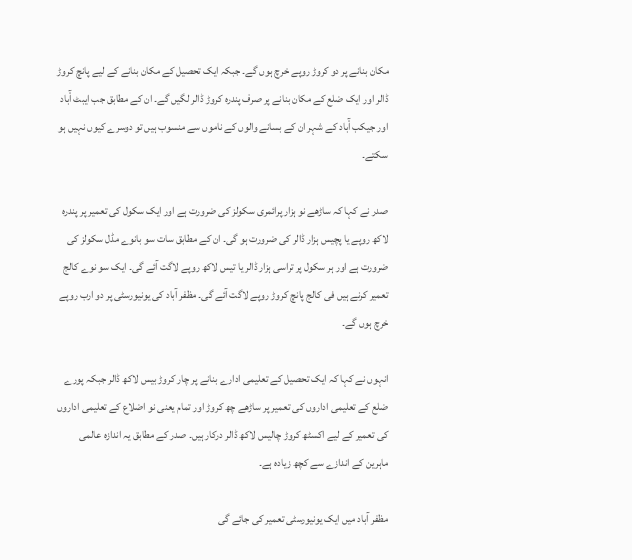مکان بنانے پر دو کروڑ روپے خرچ ہوں گے۔ جبکہ ایک تحصیل کے مکان بنانے کے لیے پانچ کروڑ ڈالر اور ایک ضلع کے مکان بنانے پر صرف پندرہ کروڑ ڈالر لگیں گے۔ ان کے مطابق جب ایبٹ آْباد اور جیکب آْباد کے شہر ان کے بسانے والوں کے ناموں سے منسوب ہیں تو دوسرے کیوں نہیں ہو سکتے۔

صدر نے کہا کہ ساڑھے نو ہزار پرائمری سکولز کی ضرورت ہے اور ایک سکول کی تعمیر پر پندرہ لاکھ روپے یا پچیس ہزار ڈالر کی ضرورت ہو گی۔ ان کے مطابق سات سو بانوے مڈل سکولز کی ضرورت ہے اور ہر سکول پر تراسی ہزار ڈالر یا تیس لاکھ روپے لاگت آئے گی۔ ایک سو نوے کالج تعمیر کرنے ہیں فی کالج پانچ کروڑ روپے لاگت آئے گی۔ مظفر آباد کی یونیورسٹی پر دو ارب روپے خرچ ہوں گے۔

انہوں نے کہا کہ ایک تحصیل کے تعلیمی ادارے بنانے پر چار کروڑ بیس لاکھ ڈالر جبکہ پورے ضلع کے تعلیمی اداروں کی تعمیر پر ساڑھے چھ کروڑ اور تمام یعنی نو اضلاع کے تعلیمی اداروں کی تعمیر کے لیے اکسٹھ کروڑ چالیس لاکھ ڈالر درکار ہیں۔ صدر کے مطابق یہ اندازہ عالمی ماہرین کے اندازے سے کچھ زیادہ ہے۔

مظفر آباد میں ایک یونیورسٹی تعمیر کی جائے گی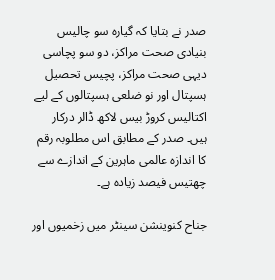صدر نے بتایا کہ گیارہ سو چالیس بنیادی صحت مراکز، دو سو پچاسی دیہی صحت مراکز، پچیس تحصیل ہسپتال اور نو ضلعی ہسپتالوں کے لیے اکتالیس کروڑ بیس لاکھ ڈالر درکار ہیں۔ صدر کے مطابق اس مطلوبہ رقم کا اندازہ عالمی ماہرین کے اندازے سے چھتیس فیصد زیادہ ہے۔

جناح کنوینشن سینٹر میں زخمیوں اور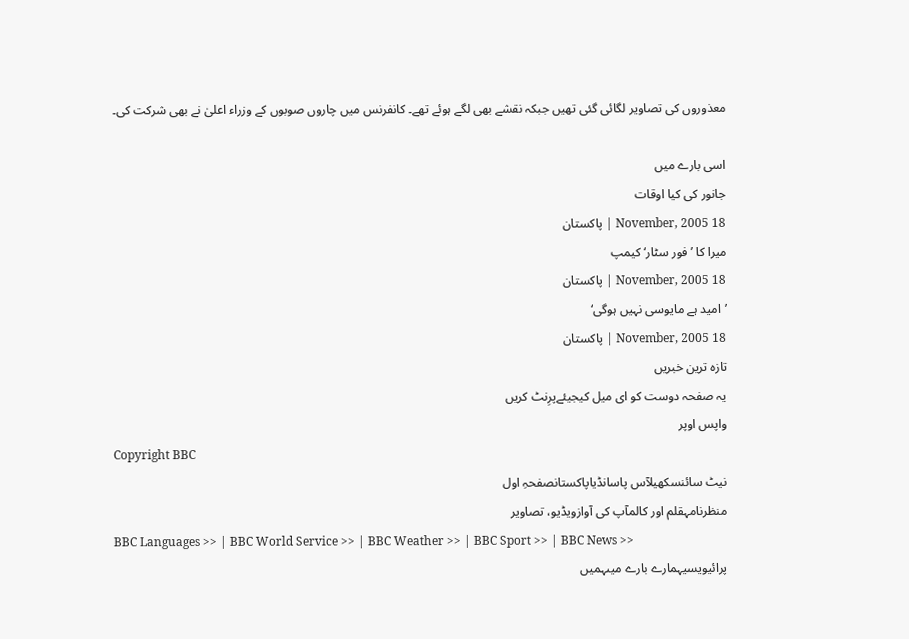معذوروں کی تصاویر لگائی گئی تھیں جبکہ نقشے بھی لگے ہوئے تھے۔ کانفرنس میں چاروں صوبوں کے وزراء اعلیٰ نے بھی شرکت کی۔

اسی بارے میں
جانور کی کیا اوقات
18 November, 2005 | پاکستان
میرا کا ’فور سٹار‘ کیمپ
18 November, 2005 | پاکستان
’امید ہے مایوسی نہیں ہوگی‘
18 November, 2005 | پاکستان
تازہ ترین خبریں
یہ صفحہ دوست کو ای میل کیجیئےپرِنٹ کریں
واپس اوپر
Copyright BBC
نیٹ سائنسکھیلآس پاسانڈیاپاکستانصفحہِ اول
منظرنامہقلم اور کالمآپ کی آوازویڈیو، تصاویر
BBC Languages >> | BBC World Service >> | BBC Weather >> | BBC Sport >> | BBC News >>
پرائیویسیہمارے بارے میںہمیں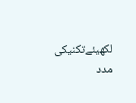لکھیئےتکنیکی مدد